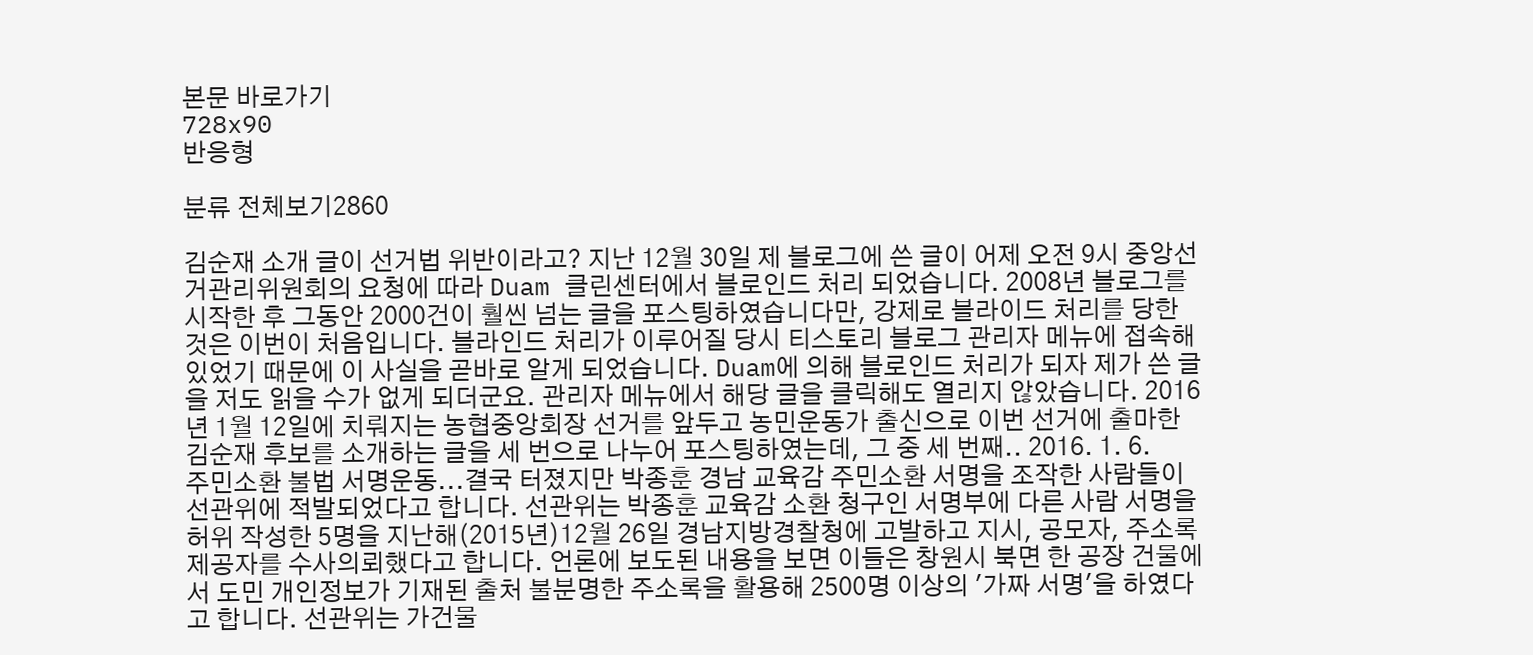본문 바로가기
728x90
반응형

분류 전체보기2860

김순재 소개 글이 선거법 위반이라고? 지난 12월 30일 제 블로그에 쓴 글이 어제 오전 9시 중앙선거관리위원회의 요청에 따라 Duam 클린센터에서 블로인드 처리 되었습니다. 2008년 블로그를 시작한 후 그동안 2000건이 훨씬 넘는 글을 포스팅하였습니다만, 강제로 블라이드 처리를 당한 것은 이번이 처음입니다. 블라인드 처리가 이루어질 당시 티스토리 블로그 관리자 메뉴에 접속해 있었기 때문에 이 사실을 곧바로 알게 되었습니다. Duam에 의해 블로인드 처리가 되자 제가 쓴 글을 저도 읽을 수가 없게 되더군요. 관리자 메뉴에서 해당 글을 클릭해도 열리지 않았습니다. 2016년 1월 12일에 치뤄지는 농협중앙회장 선거를 앞두고 농민운동가 출신으로 이번 선거에 출마한 김순재 후보를 소개하는 글을 세 번으로 나누어 포스팅하였는데, 그 중 세 번째.. 2016. 1. 6.
주민소환 불법 서명운동...결국 터졌지만 박종훈 경남 교육감 주민소환 서명을 조작한 사람들이 선관위에 적발되었다고 합니다. 선관위는 박종훈 교육감 소환 청구인 서명부에 다른 사람 서명을 허위 작성한 5명을 지난해(2015년)12월 26일 경남지방경찰청에 고발하고 지시, 공모자, 주소록 제공자를 수사의뢰했다고 합니다. 언론에 보도된 내용을 보면 이들은 창원시 북면 한 공장 건물에서 도민 개인정보가 기재된 출처 불분명한 주소록을 활용해 2500명 이상의 '가짜 서명'을 하였다고 합니다. 선관위는 가건물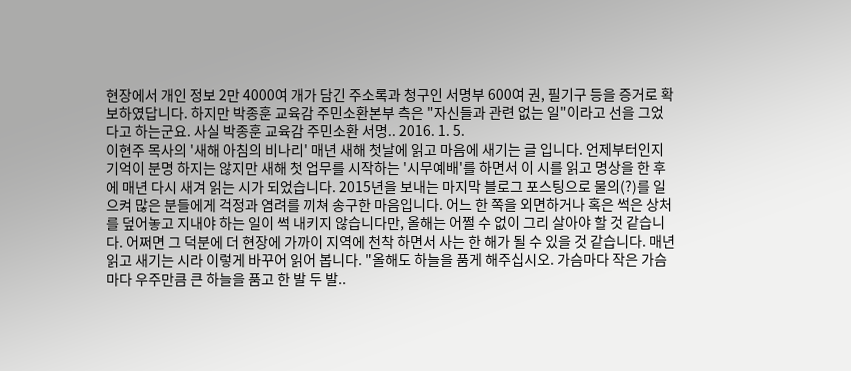현장에서 개인 정보 2만 4000여 개가 담긴 주소록과 청구인 서명부 600여 권, 필기구 등을 증거로 확보하였답니다. 하지만 박종훈 교육감 주민소환본부 측은 "자신들과 관련 없는 일"이라고 선을 그었다고 하는군요. 사실 박종훈 교육감 주민소환 서명.. 2016. 1. 5.
이현주 목사의 '새해 아침의 비나리' 매년 새해 첫날에 읽고 마음에 새기는 글 입니다. 언제부터인지 기억이 분명 하지는 않지만 새해 첫 업무를 시작하는 '시무예배'를 하면서 이 시를 읽고 명상을 한 후에 매년 다시 새겨 읽는 시가 되었습니다. 2015년을 보내는 마지막 블로그 포스팅으로 물의(?)를 일으켜 많은 분들에게 걱정과 염려를 끼쳐 송구한 마음입니다. 어느 한 쪽을 외면하거나 혹은 썩은 상처를 덮어놓고 지내야 하는 일이 썩 내키지 않습니다만, 올해는 어쩔 수 없이 그리 살아야 할 것 같습니다. 어쩌면 그 덕분에 더 현장에 가까이 지역에 천착 하면서 사는 한 해가 될 수 있을 것 같습니다. 매년 읽고 새기는 시라 이렇게 바꾸어 읽어 봅니다. "올해도 하늘을 품게 해주십시오. 가슴마다 작은 가슴마다 우주만큼 큰 하늘을 품고 한 발 두 발..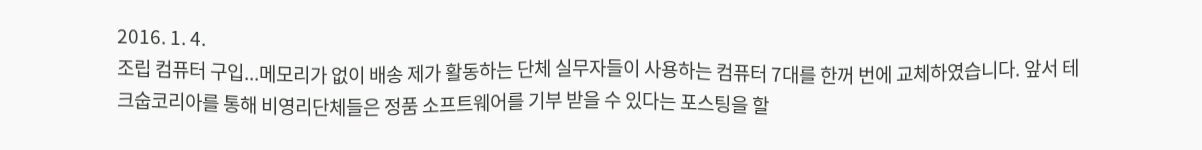2016. 1. 4.
조립 컴퓨터 구입...메모리가 없이 배송 제가 활동하는 단체 실무자들이 사용하는 컴퓨터 7대를 한꺼 번에 교체하였습니다. 앞서 테크숩코리아를 통해 비영리단체들은 정품 소프트웨어를 기부 받을 수 있다는 포스팅을 할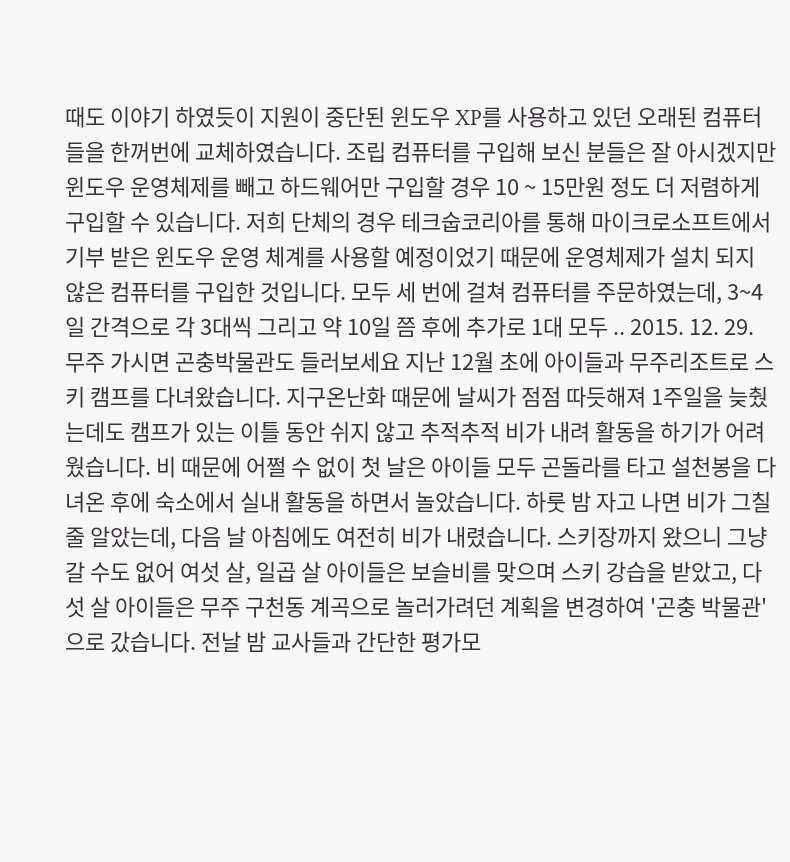때도 이야기 하였듯이 지원이 중단된 윈도우 XP를 사용하고 있던 오래된 컴퓨터들을 한꺼번에 교체하였습니다. 조립 컴퓨터를 구입해 보신 분들은 잘 아시겠지만 윈도우 운영체제를 빼고 하드웨어만 구입할 경우 10 ~ 15만원 정도 더 저렴하게 구입할 수 있습니다. 저희 단체의 경우 테크숩코리아를 통해 마이크로소프트에서 기부 받은 윈도우 운영 체계를 사용할 예정이었기 때문에 운영체제가 설치 되지 않은 컴퓨터를 구입한 것입니다. 모두 세 번에 걸쳐 컴퓨터를 주문하였는데, 3~4일 간격으로 각 3대씩 그리고 약 10일 쯤 후에 추가로 1대 모두 .. 2015. 12. 29.
무주 가시면 곤충박물관도 들러보세요 지난 12월 초에 아이들과 무주리조트로 스키 캠프를 다녀왔습니다. 지구온난화 때문에 날씨가 점점 따듯해져 1주일을 늦췄는데도 캠프가 있는 이틀 동안 쉬지 않고 추적추적 비가 내려 활동을 하기가 어려웠습니다. 비 때문에 어쩔 수 없이 첫 날은 아이들 모두 곤돌라를 타고 설천봉을 다녀온 후에 숙소에서 실내 활동을 하면서 놀았습니다. 하룻 밤 자고 나면 비가 그칠 줄 알았는데, 다음 날 아침에도 여전히 비가 내렸습니다. 스키장까지 왔으니 그냥 갈 수도 없어 여섯 살, 일곱 살 아이들은 보슬비를 맞으며 스키 강습을 받았고, 다섯 살 아이들은 무주 구천동 계곡으로 놀러가려던 계획을 변경하여 '곤충 박물관'으로 갔습니다. 전날 밤 교사들과 간단한 평가모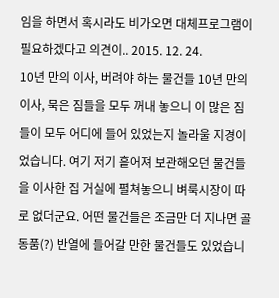임을 하면서 혹시라도 비가오면 대체프로그램이 필요하겠다고 의견이.. 2015. 12. 24.
10년 만의 이사, 버려야 하는 물건들 10년 만의 이사, 묵은 짐들을 모두 꺼내 놓으니 이 많은 짐들이 모두 어디에 들어 있었는지 놀라울 지경이었습니다. 여기 저기 흩어져 보관해오던 물건들을 이사한 집 거실에 펼쳐놓으니 벼룩시장이 따로 없더군요. 어떤 물건들은 조금만 더 지나면 골동품(?) 반열에 들어갈 만한 물건들도 있었습니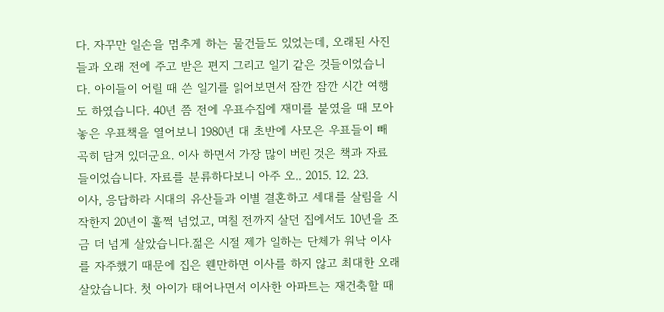다. 자꾸만 일손을 멈추게 하는 물건들도 있었는데, 오래된 사진들과 오래 전에 주고 받은 편지 그리고 일기 같은 것들이었습니다. 아이들이 어릴 때 쓴 일기를 읽어보면서 잠깐 잠깐 시간 여행도 하였습니다. 40년 쯤 전에 우표수집에 재미를 붙였을 때 모아 놓은 우표책을 열어보니 1980년 대 초반에 사모은 우표들이 빼곡히 담겨 있더군요. 이사 하면서 가장 많이 버린 것은 책과 자료들이었습니다. 자료를 분류하다보니 아주 오.. 2015. 12. 23.
이사, 응답하라 시대의 유산들과 이별 결혼하고 세대를 살림을 시작한지 20년이 훌쩍 넘었고, 며칠 전까지 살던 집에서도 10년을 조금 더 넘게 살았습니다.젊은 시절 제가 일하는 단체가 워낙 이사를 자주했기 때문에 집은 웬만하면 이사를 하지 않고 최대한 오래 살았습니다. 첫 아이가 태어나면서 이사한 아파트는 재건축할 때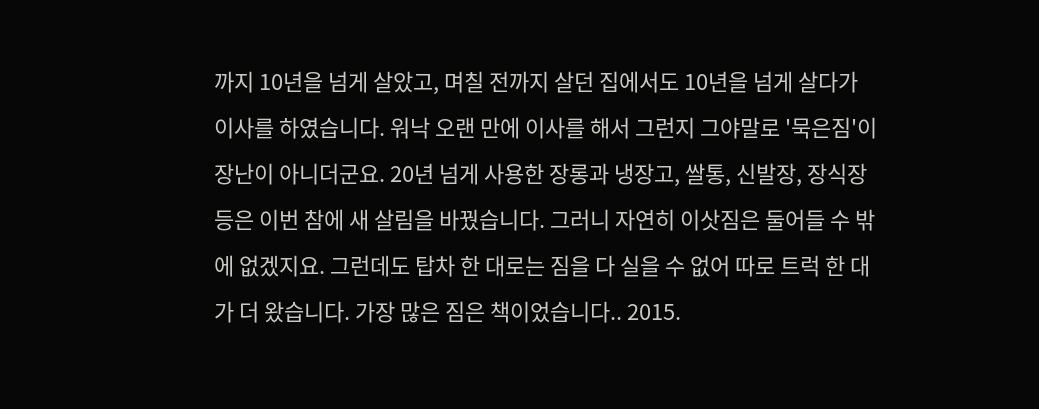까지 10년을 넘게 살았고, 며칠 전까지 살던 집에서도 10년을 넘게 살다가 이사를 하였습니다. 워낙 오랜 만에 이사를 해서 그런지 그야말로 '묵은짐'이 장난이 아니더군요. 20년 넘게 사용한 장롱과 냉장고, 쌀통, 신발장, 장식장 등은 이번 참에 새 살림을 바꿨습니다. 그러니 자연히 이삿짐은 둘어들 수 밖에 없겠지요. 그런데도 탑차 한 대로는 짐을 다 실을 수 없어 따로 트럭 한 대가 더 왔습니다. 가장 많은 짐은 책이었습니다.. 2015.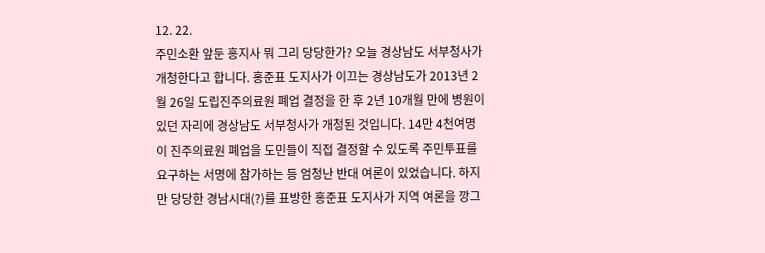12. 22.
주민소환 앞둔 홍지사 뭐 그리 당당한가? 오늘 경상남도 서부청사가 개청한다고 합니다. 홍준표 도지사가 이끄는 경상남도가 2013년 2월 26일 도립진주의료원 폐업 결정을 한 후 2년 10개월 만에 병원이 있던 자리에 경상남도 서부청사가 개청된 것입니다. 14만 4천여명이 진주의료원 폐업을 도민들이 직접 결정할 수 있도록 주민투표를 요구하는 서명에 참가하는 등 엄청난 반대 여론이 있었습니다. 하지만 당당한 경남시대(?)를 표방한 홍준표 도지사가 지역 여론을 깡그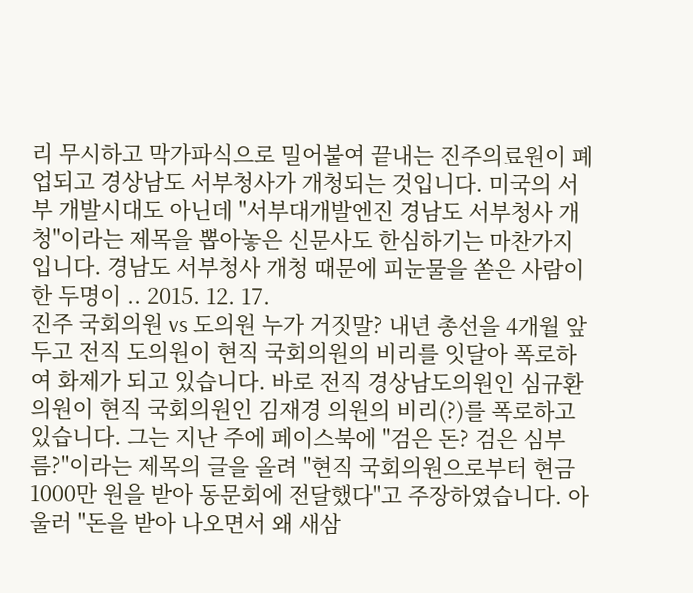리 무시하고 막가파식으로 밀어붙여 끝내는 진주의료원이 폐업되고 경상남도 서부청사가 개청되는 것입니다. 미국의 서부 개발시대도 아닌데 "서부대개발엔진 경남도 서부청사 개청"이라는 제목을 뽑아놓은 신문사도 한심하기는 마찬가지입니다. 경남도 서부청사 개청 때문에 피눈물을 쏟은 사람이 한 두명이 .. 2015. 12. 17.
진주 국회의원 vs 도의원 누가 거짓말? 내년 총선을 4개월 앞두고 전직 도의원이 현직 국회의원의 비리를 잇달아 폭로하여 화제가 되고 있습니다. 바로 전직 경상남도의원인 심규환 의원이 현직 국회의원인 김재경 의원의 비리(?)를 폭로하고 있습니다. 그는 지난 주에 페이스북에 "검은 돈? 검은 심부름?"이라는 제목의 글을 올려 "현직 국회의원으로부터 현금 1000만 원을 받아 동문회에 전달했다"고 주장하였습니다. 아울러 "돈을 받아 나오면서 왜 새삼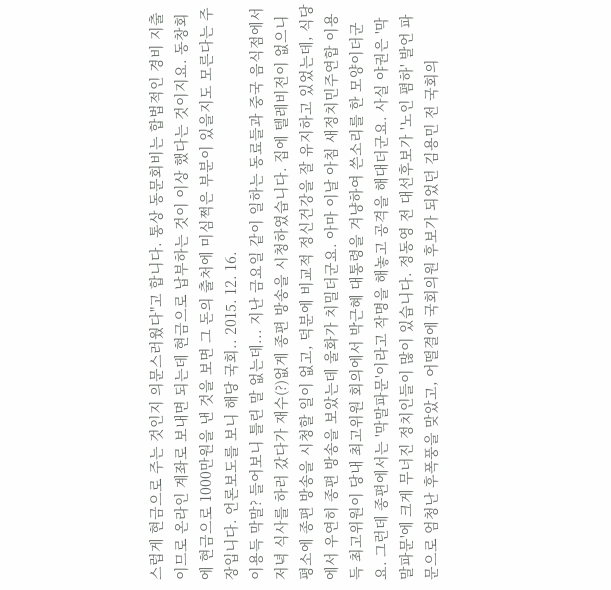스럽게 현금으로 주는 것인지 의문스러웠다"고 합니다. 통상 동문회비는 합법적인 경비 지출이므로 온라인 계좌로 보내면 되는데 현금으로 납부하는 것이 이상 했다는 것이지요. 동창회에 현금으로 1000만원을 낸 것을 보면 그 돈의 출처에 미심쩍은 부분이 있을지도 모른다는 주장입니다. 언론보도를 보니 해당 국회.. 2015. 12. 16.
이용득 막말? 들어보니 틀린 말 없는데... 지난 금요일 같이 일하는 동료들과 중국 음식점에서 저녁 식사를 하러 갔다가 재수(?)없게 종편 방송을 시청하였습니다. 집에 텔레비전이 없으니 평소에 종편 방송을 시청할 일이 없고, 덕분에 비교적 정신건강을 잘 유지하고 있었는데, 식당에서 우연히 종편 방송을 보았는데 울화가 치밀더군요. 아마 이날 아침 새정치민주연합 이용득 최고위원이 당내 최고위원 회의에서 박근혜 대통령을 겨냥하여 쓴소리를 한 모양이더군요. 그런데 종편에서는 '막말파문'이라고 작명을 해놓고 공격을 해대더군요. 사실 야권은 '막말파문'에 크게 무너진 정치인들이 많이 있습니다. 정동영 전 대선후보가 '노인 폄하' 발언 파문으로 엄청난 후폭풍을 맞았고, 어떨결에 국회의원 후보가 되었던 김용민 전 국회의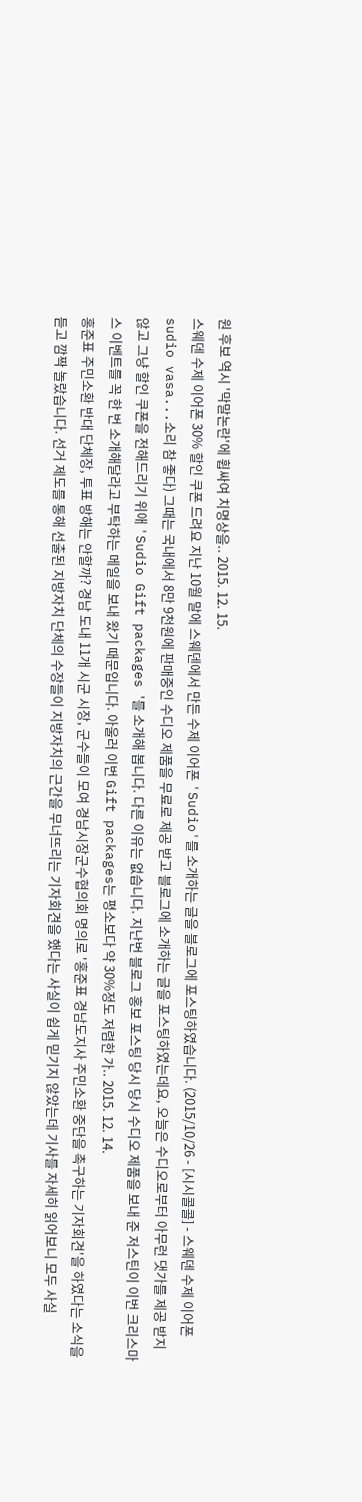원 후보 역시 '막말논란'에 휩싸여 치명상을.. 2015. 12. 15.
스웨덴 수제 이어폰 30% 할인 쿠폰 드려요 지난 10월 말에 스웨덴에서 만든 수제 이어폰 'Sudio'를 소개하는 글을 블로그에 포스팅하였습니다. (2015/10/26 - [시시콜콜] - 스웨덴 수제 이어폰 sudio vasa...소리 참 좋다) 그때는 국내에서 8만 9천원에 판매중인 수디오 제품을 무료로 제공 받고 블로그에 소개하는 글을 포스팅하였는데요, 오늘은 수디오로부터 아무런 댓가를 제공 받지 않고 그냥 할인 쿠폰을 전해드리기 위애 'Sudio Gift packages '를 소개해 봅니다. 다른 이유는 없습니다. 지난번 블로그 홍보 포스팅 당시 당시 수디오 제품을 보내 준 저스틴이 이번 크리스마스 이벤트를 꼭 한 번 소개해달라고 부탁하는 메일을 보내 왔기 때문입니다. 아울러 이번 Gift packages는 평소보다 약 30%정도 저렴한 가.. 2015. 12. 14.
홍준표 주민소환 반대 단체장, 투표 방해는 안할까? 경남 도내 11개 시군 시장, 군수들이 모여 경남시장군수협의회 명의로 '홍준표 경남도지사 주민소환 중단을 촉구하는 기자회견'을 하였다는 소식을 듣고 깜짝 놀랐습니다. 선거 제도를 통해 선출된 지방자치 단체의 수장들이 지방자치의 근간을 무너뜨리는 기자회견을 했다는 사실이 쉽게 믿기지 않았는데 기사를 자세히 읽어보니 모두 사실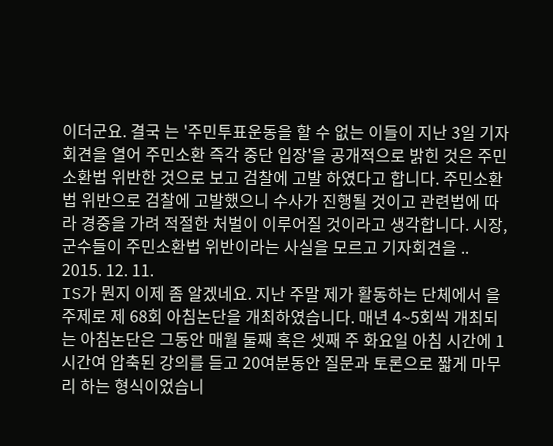이더군요. 결국 는 '주민투표운동을 할 수 없는 이들이 지난 3일 기자회견을 열어 주민소환 즉각 중단 입장'을 공개적으로 밝힌 것은 주민소환법 위반한 것으로 보고 검찰에 고발 하였다고 합니다. 주민소환법 위반으로 검찰에 고발했으니 수사가 진행될 것이고 관련법에 따라 경중을 가려 적절한 처벌이 이루어질 것이라고 생각합니다. 시장, 군수들이 주민소환법 위반이라는 사실을 모르고 기자회견을 .. 2015. 12. 11.
IS가 뭔지 이제 좀 알겠네요. 지난 주말 제가 활동하는 단체에서 을 주제로 제 68회 아침논단을 개최하였습니다. 매년 4~5회씩 개최되는 아침논단은 그동안 매월 둘째 혹은 셋째 주 화요일 아침 시간에 1시간여 압축된 강의를 듣고 20여분동안 질문과 토론으로 짧게 마무리 하는 형식이었습니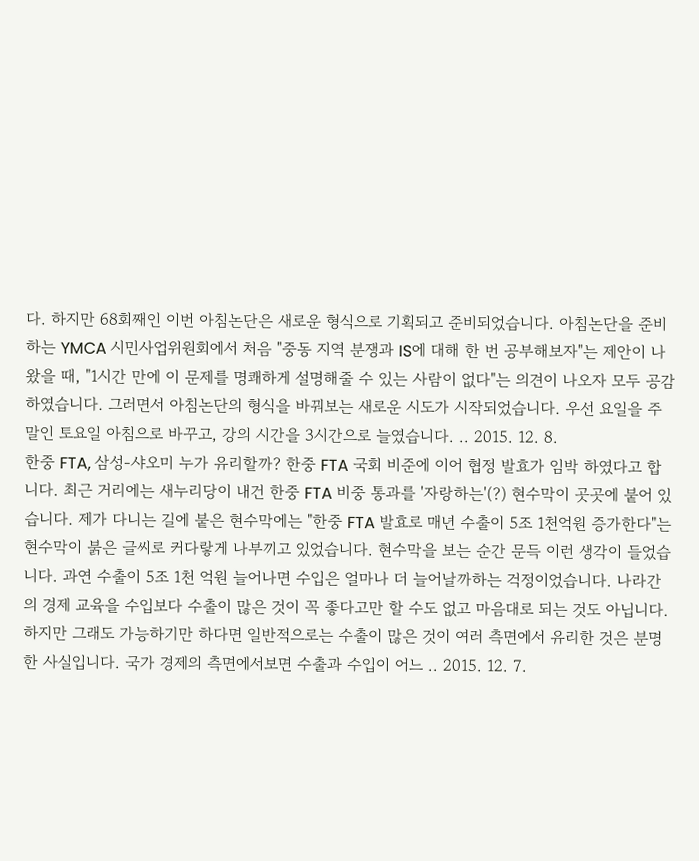다. 하지만 68회째인 이번 아침논단은 새로운 형식으로 기획되고 준비되었습니다. 아침논단을 준비하는 YMCA 시민사업위원회에서 처음 "중동 지역 분쟁과 IS에 대해 한 번 공부해보자"는 제안이 나왔을 때, "1시간 만에 이 문제를 명쾌하게 설명해줄 수 있는 사람이 없다"는 의견이 나오자 모두 공감하였습니다. 그러면서 아침논단의 형식을 바꿔보는 새로운 시도가 시작되었습니다. 우선 요일을 주말인 토요일 아침으로 바꾸고, 강의 시간을 3시간으로 늘였습니다. .. 2015. 12. 8.
한중 FTA, 삼성-샤오미 누가 유리할까? 한중 FTA 국회 비준에 이어 협정 발효가 임박 하였다고 합니다. 최근 거리에는 새누리당이 내건 한중 FTA 비중 통과를 '자랑하는'(?) 현수막이 곳곳에 붙어 있습니다. 제가 다니는 길에 붙은 현수막에는 "한중 FTA 발효로 매년 수출이 5조 1천억원 증가한다"는 현수막이 붉은 글씨로 커다랗게 나부끼고 있었습니다. 현수막을 보는 순간 문득 이런 생각이 들었습니다. 과연 수출이 5조 1천 억원 늘어나면 수입은 얼마나 더 늘어날까하는 걱정이었습니다. 나라간의 경제 교육을 수입보다 수출이 많은 것이 꼭 좋다고만 할 수도 없고 마음대로 되는 것도 아닙니다. 하지만 그래도 가능하기만 하다면 일반적으로는 수출이 많은 것이 여러 측면에서 유리한 것은 분명한 사실입니다. 국가 경제의 측면에서보면 수출과 수입이 어느 .. 2015. 12. 7.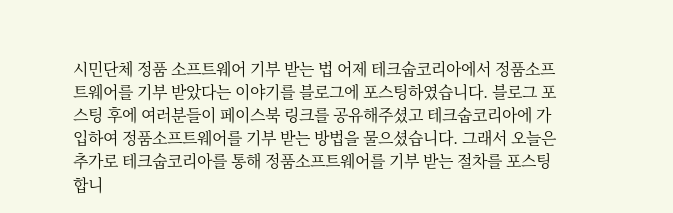시민단체 정품 소프트웨어 기부 받는 법 어제 테크숩코리아에서 정품소프트웨어를 기부 받았다는 이야기를 블로그에 포스팅하였습니다. 블로그 포스팅 후에 여러분들이 페이스북 링크를 공유해주셨고 테크숩코리아에 가입하여 정품소프트웨어를 기부 받는 방법을 물으셨습니다. 그래서 오늘은 추가로 테크숩코리아를 통해 정품소프트웨어를 기부 받는 절차를 포스팅 합니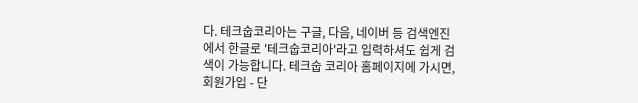다. 테크숩코리아는 구글, 다음, 네이버 등 검색엔진에서 한글로 '테크숩코리아'라고 입력하셔도 쉽게 검색이 가능합니다. 테크숩 코리아 홈페이지에 가시면, 회원가입 - 단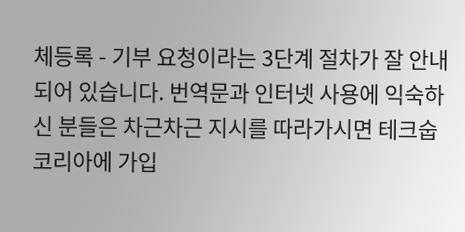체등록 - 기부 요청이라는 3단계 절차가 잘 안내되어 있습니다. 번역문과 인터넷 사용에 익숙하신 분들은 차근차근 지시를 따라가시면 테크숩코리아에 가입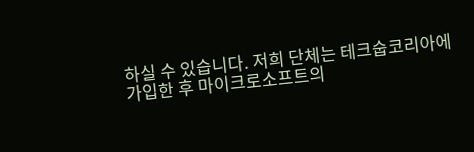하실 수 있습니다. 저희 단체는 테크숩코리아에 가입한 후 마이크로소프트의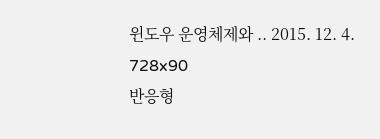윈도우 운영체제와 .. 2015. 12. 4.
728x90
반응형